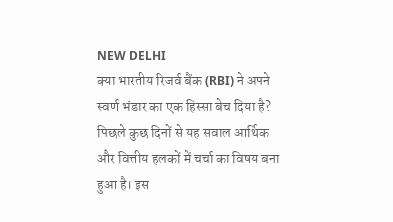NEW DELHI
क्या भारतीय रिजर्व बैंक (RBI) ने अपने स्वर्ण भंडार का एक हिस्सा बेच दिया है? पिछले कुछ दिनों से यह सवाल आर्थिक और वित्तीय हलकों में चर्चा का विषय बना हुआ है। इस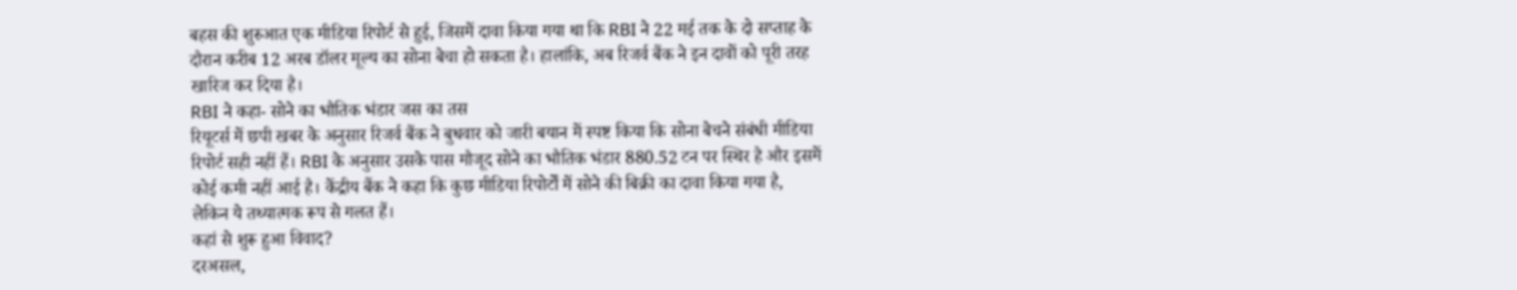बहस की शुरुआत एक मीडिया रिपोर्ट से हुई, जिसमें दावा किया गया था कि RBI ने 22 मई तक के दो सप्ताह के दौरान करीब 12 अरब डॉलर मूल्य का सोना बेचा हो सकता है। हालांकि, अब रिजर्व बैंक ने इन दावों को पूरी तरह खारिज कर दिया है।
RBI ने कहा- सोने का भौतिक भंडार जस का तस
रियूटर्स में छपी खबर के अनुसार रिजर्व बैंक ने बुधवार को जारी बयान में स्पष्ट किया कि सोना बेचने संबंधी मीडिया रिपोर्ट सही नहीं हैं। RBI के अनुसार उसके पास मौजूद सोने का भौतिक भंडार 880.52 टन पर स्थिर है और इसमें कोई कमी नहीं आई है। केंद्रीय बैंक ने कहा कि कुछ मीडिया रिपोर्टों में सोने की बिक्री का दावा किया गया है, लेकिन ये तथ्यात्मक रूप से गलत हैं।
कहां से शुरू हुआ विवाद?
दरअसल,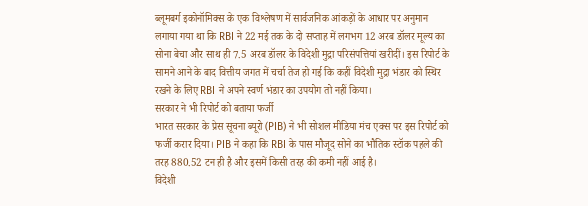ब्लूमबर्ग इकोनॉमिक्स के एक विश्लेषण में सार्वजनिक आंकड़ों के आधार पर अनुमान लगाया गया था कि RBI ने 22 मई तक के दो सप्ताह में लगभग 12 अरब डॉलर मूल्य का सोना बेचा और साथ ही 7.5 अरब डॉलर के विदेशी मुद्रा परिसंपत्तियां खरीदीं। इस रिपोर्ट के सामने आने के बाद वित्तीय जगत में चर्चा तेज हो गई कि कहीं विदेशी मुद्रा भंडार को स्थिर रखने के लिए RBI ने अपने स्वर्ण भंडार का उपयोग तो नहीं किया।
सरकार ने भी रिपोर्ट को बताया फर्जी
भारत सरकार के प्रेस सूचना ब्यूरो (PIB) ने भी सोशल मीडिया मंच एक्स पर इस रिपोर्ट को फर्जी करार दिया। PIB ने कहा कि RBI के पास मौजूद सोने का भौतिक स्टॉक पहले की तरह 880.52 टन ही है और इसमें किसी तरह की कमी नहीं आई है।
विदेशी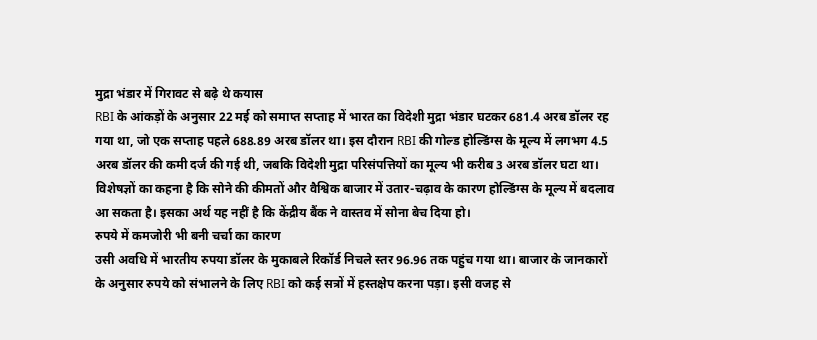मुद्रा भंडार में गिरावट से बढ़े थे कयास
RBI के आंकड़ों के अनुसार 22 मई को समाप्त सप्ताह में भारत का विदेशी मुद्रा भंडार घटकर 681.4 अरब डॉलर रह गया था, जो एक सप्ताह पहले 688.89 अरब डॉलर था। इस दौरान RBI की गोल्ड होल्डिंग्स के मूल्य में लगभग 4.5 अरब डॉलर की कमी दर्ज की गई थी, जबकि विदेशी मुद्रा परिसंपत्तियों का मूल्य भी करीब 3 अरब डॉलर घटा था।
विशेषज्ञों का कहना है कि सोने की कीमतों और वैश्विक बाजार में उतार-चढ़ाव के कारण होल्डिंग्स के मूल्य में बदलाव आ सकता है। इसका अर्थ यह नहीं है कि केंद्रीय बैंक ने वास्तव में सोना बेच दिया हो।
रुपये में कमजोरी भी बनी चर्चा का कारण
उसी अवधि में भारतीय रुपया डॉलर के मुकाबले रिकॉर्ड निचले स्तर 96.96 तक पहुंच गया था। बाजार के जानकारों के अनुसार रुपये को संभालने के लिए RBI को कई सत्रों में हस्तक्षेप करना पड़ा। इसी वजह से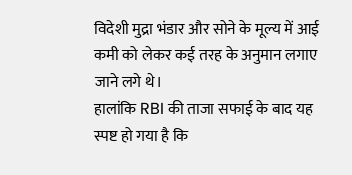विदेशी मुद्रा भंडार और सोने के मूल्य में आई कमी को लेकर कई तरह के अनुमान लगाए जाने लगे थे।
हालांकि RBI की ताजा सफाई के बाद यह स्पष्ट हो गया है कि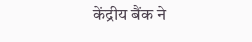केंद्रीय बैंक ने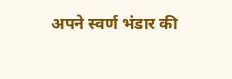अपने स्वर्ण भंडार की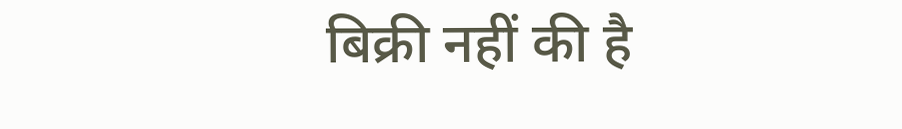बिक्री नहीं की है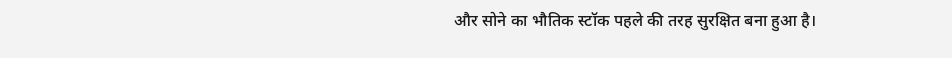और सोने का भौतिक स्टॉक पहले की तरह सुरक्षित बना हुआ है।